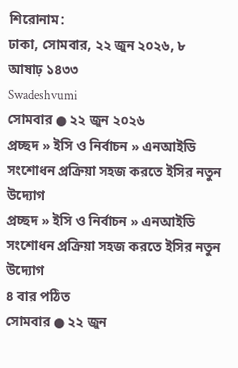শিরোনাম:
ঢাকা, সোমবার, ২২ জুন ২০২৬, ৮ আষাঢ় ১৪৩৩
Swadeshvumi
সোমবার ● ২২ জুন ২০২৬
প্রচ্ছদ » ইসি ও নির্বাচন » এনআইডি সংশোধন প্রক্রিয়া সহজ করতে ইসির নতুন উদ্যোগ
প্রচ্ছদ » ইসি ও নির্বাচন » এনআইডি সংশোধন প্রক্রিয়া সহজ করতে ইসির নতুন উদ্যোগ
৪ বার পঠিত
সোমবার ● ২২ জুন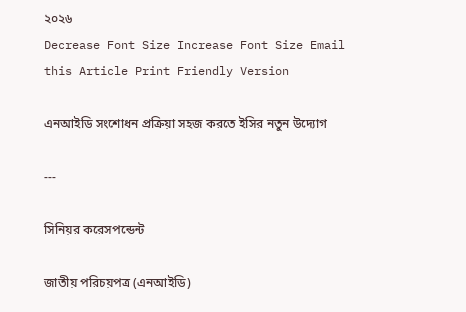২০২৬
Decrease Font Size Increase Font Size Email this Article Print Friendly Version

এনআইডি সংশোধন প্রক্রিয়া সহজ করতে ইসির নতুন উদ্যোগ

---

সিনিয়র করেসপন্ডেন্ট

জাতীয় পরিচয়পত্র (এনআইডি)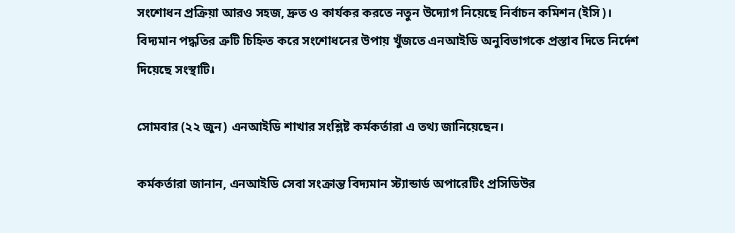সংশোধন প্রক্রিয়া আরও সহজ, দ্রুত ও কার্যকর করতে নতুন উদ্যোগ নিয়েছে নির্বাচন কমিশন (ইসি)। বিদ্যমান পদ্ধতির ত্রুটি চিহ্নিত করে সংশোধনের উপায় খুঁজতে এনআইডি অনুবিভাগকে প্রস্তাব দিতে নির্দেশ দিয়েছে সংস্থাটি।

সোমবার (২২ জুন) এনআইডি শাখার সংশ্লিষ্ট কর্মকর্তারা এ তথ্য জানিয়েছেন।

কর্মকর্তারা জানান, এনআইডি সেবা সংক্রান্ত বিদ্যমান স্ট্যান্ডার্ড অপারেটিং প্রসিডিউর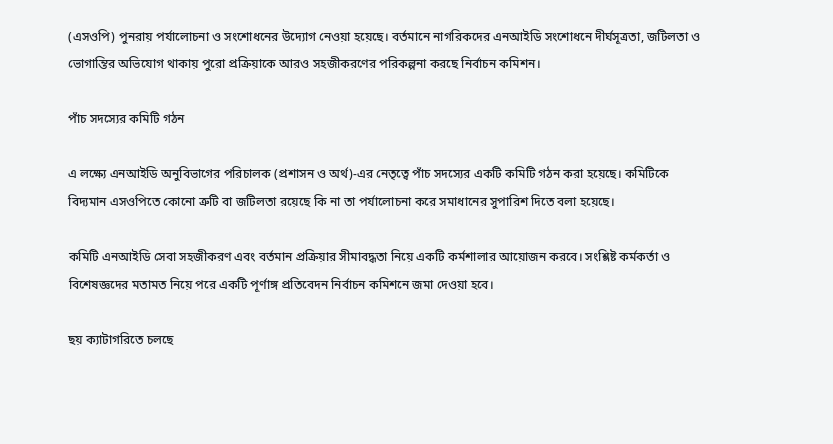(এসওপি) পুনরায় পর্যালোচনা ও সংশোধনের উদ্যোগ নেওয়া হয়েছে। বর্তমানে নাগরিকদের এনআইডি সংশোধনে দীর্ঘসূত্রতা, জটিলতা ও ভোগান্তির অভিযোগ থাকায় পুরো প্রক্রিয়াকে আরও সহজীকরণের পরিকল্পনা করছে নির্বাচন কমিশন।

পাঁচ সদস্যের কমিটি গঠন

এ লক্ষ্যে এনআইডি অনুবিভাগের পরিচালক (প্রশাসন ও অর্থ)-এর নেতৃত্বে পাঁচ সদস্যের একটি কমিটি গঠন করা হয়েছে। কমিটিকে বিদ্যমান এসওপিতে কোনো ত্রুটি বা জটিলতা রয়েছে কি না তা পর্যালোচনা করে সমাধানের সুপারিশ দিতে বলা হয়েছে।

কমিটি এনআইডি সেবা সহজীকরণ এবং বর্তমান প্রক্রিয়ার সীমাবদ্ধতা নিয়ে একটি কর্মশালার আয়োজন করবে। সংশ্লিষ্ট কর্মকর্তা ও বিশেষজ্ঞদের মতামত নিয়ে পরে একটি পূর্ণাঙ্গ প্রতিবেদন নির্বাচন কমিশনে জমা দেওয়া হবে।

ছয় ক্যাটাগরিতে চলছে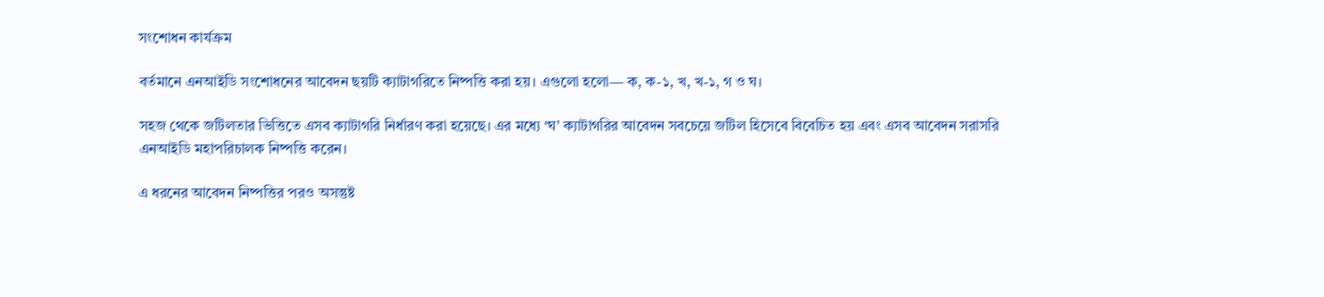সংশোধন কার্যক্রম

বর্তমানে এনআইডি সংশোধনের আবেদন ছয়টি ক্যাটাগরিতে নিষ্পত্তি করা হয়। এগুলো হলো— ক, ক-১, খ, খ-১, গ ও ঘ।

সহজ থেকে জটিলতার ভিত্তিতে এসব ক্যাটাগরি নির্ধারণ করা হয়েছে। এর মধ্যে ‘ঘ’ ক্যাটাগরির আবেদন সবচেয়ে জটিল হিসেবে বিবেচিত হয় এবং এসব আবেদন সরাসরি এনআইডি মহাপরিচালক নিষ্পত্তি করেন।

এ ধরনের আবেদন নিষ্পত্তির পরও অসন্তুষ্ট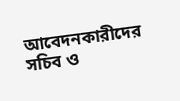আবেদনকারীদের সচিব ও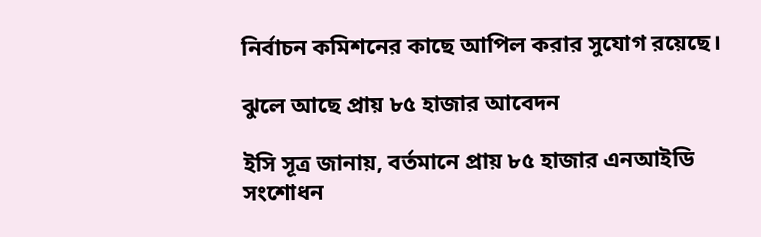নির্বাচন কমিশনের কাছে আপিল করার সুযোগ রয়েছে।

ঝুলে আছে প্রায় ৮৫ হাজার আবেদন

ইসি সূত্র জানায়, বর্তমানে প্রায় ৮৫ হাজার এনআইডি সংশোধন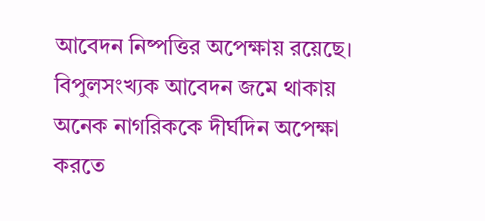আবেদন নিষ্পত্তির অপেক্ষায় রয়েছে। বিপুলসংখ্যক আবেদন জমে থাকায় অনেক নাগরিককে দীর্ঘদিন অপেক্ষা করতে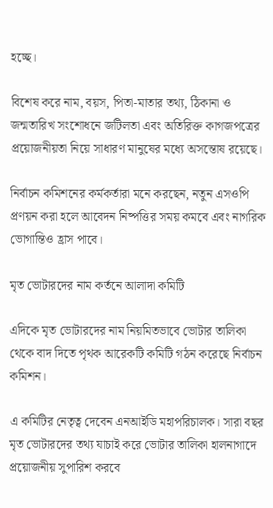হচ্ছে।

বিশেষ করে নাম, বয়স, পিতা-মাতার তথ্য, ঠিকানা ও জন্মতারিখ সংশোধনে জটিলতা এবং অতিরিক্ত কাগজপত্রের প্রয়োজনীয়তা নিয়ে সাধারণ মানুষের মধ্যে অসন্তোষ রয়েছে।

নির্বাচন কমিশনের কর্মকর্তারা মনে করছেন, নতুন এসওপি প্রণয়ন করা হলে আবেদন নিষ্পত্তির সময় কমবে এবং নাগরিক ভোগান্তিও হ্রাস পাবে।

মৃত ভোটারদের নাম কর্তনে আলাদা কমিটি

এদিকে মৃত ভোটারদের নাম নিয়মিতভাবে ভোটার তালিকা থেকে বাদ দিতে পৃথক আরেকটি কমিটি গঠন করেছে নির্বাচন কমিশন।

এ কমিটির নেতৃত্ব দেবেন এনআইডি মহাপরিচালক। সারা বছর মৃত ভোটারদের তথ্য যাচাই করে ভোটার তালিকা হালনাগাদে প্রয়োজনীয় সুপারিশ করবে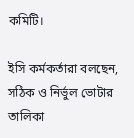কমিটি।

ইসি কর্মকর্তারা বলছেন, সঠিক ও নির্ভুল ভোটার তালিকা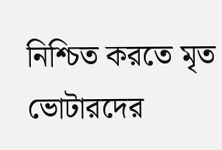নিশ্চিত করতে মৃত ভোটারদের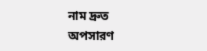নাম দ্রুত অপসারণ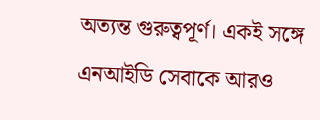অত্যন্ত গুরুত্বপূর্ণ। একই সঙ্গে এনআইডি সেবাকে আরও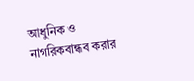আধুনিক ও নাগরিকবান্ধব করার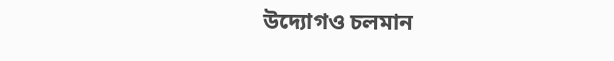উদ্যোগও চলমান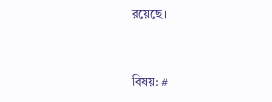রয়েছে।



বিষয়: #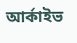আর্কাইভ